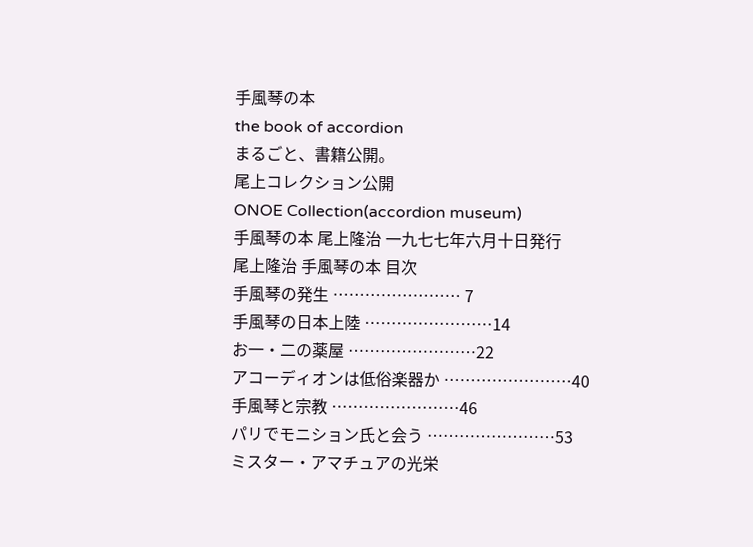手風琴の本
the book of accordion
まるごと、書籍公開。
尾上コレクション公開
ONOE Collection(accordion museum)
手風琴の本 尾上隆治 一九七七年六月十日発行
尾上隆治 手風琴の本 目次
手風琴の発生 …………………… 7
手風琴の日本上陸 ……………………14
お一・二の薬屋 ……………………22
アコーディオンは低俗楽器か ……………………40
手風琴と宗教 ……………………46
パリでモニション氏と会う ……………………53
ミスター・アマチュアの光栄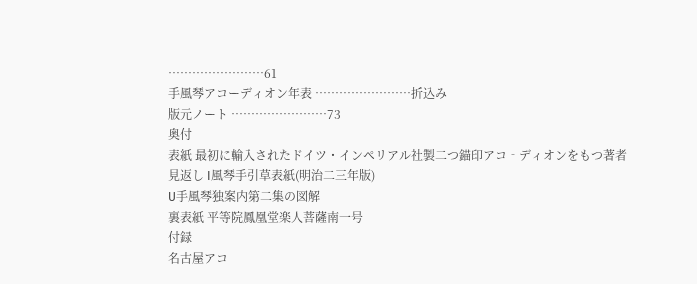……………………61
手風琴アコーディオン年表 ……………………折込み
版元ノート ……………………73
奥付
表紙 最初に輸入されたドイツ・インペリアル社製二つ錨印アコ‐ディオンをもつ著者
見返し I風琴手引草表紙(明治二三年版)
U手風琴独案内第二集の図解
裏表紙 平等院鳳凰堂楽人菩薩南一号
付録
名古屋アコ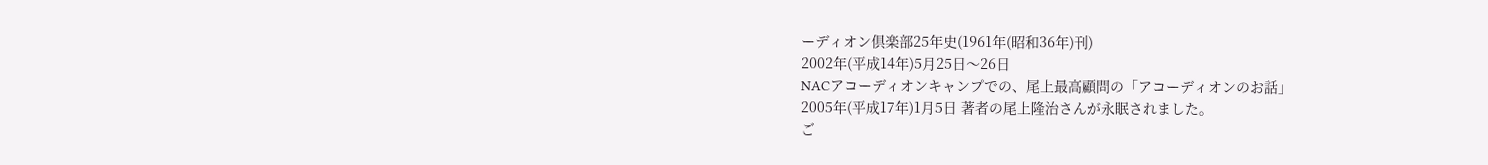ーディオン倶楽部25年史(1961年(昭和36年)刊)
2002年(平成14年)5月25日〜26日
NACアコーディオンキャンプでの、尾上最高顧問の「アコーディオンのお話」
2005年(平成17年)1月5日 著者の尾上隆治さんが永眠されました。
ご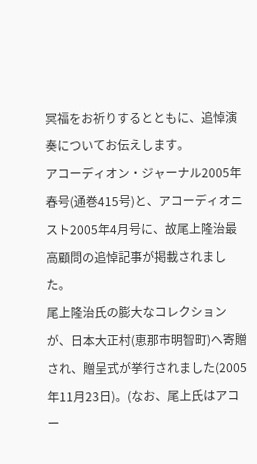冥福をお祈りするとともに、追悼演奏についてお伝えします。
アコーディオン・ジャーナル2005年春号(通巻415号)と、アコーディオニスト2005年4月号に、故尾上隆治最高顧問の追悼記事が掲載されました。
尾上隆治氏の膨大なコレクションが、日本大正村(恵那市明智町)へ寄贈され、贈呈式が挙行されました(2005年11月23日)。(なお、尾上氏はアコー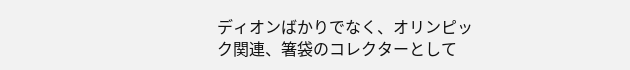ディオンばかりでなく、オリンピック関連、箸袋のコレクターとして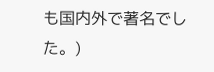も国内外で著名でした。)